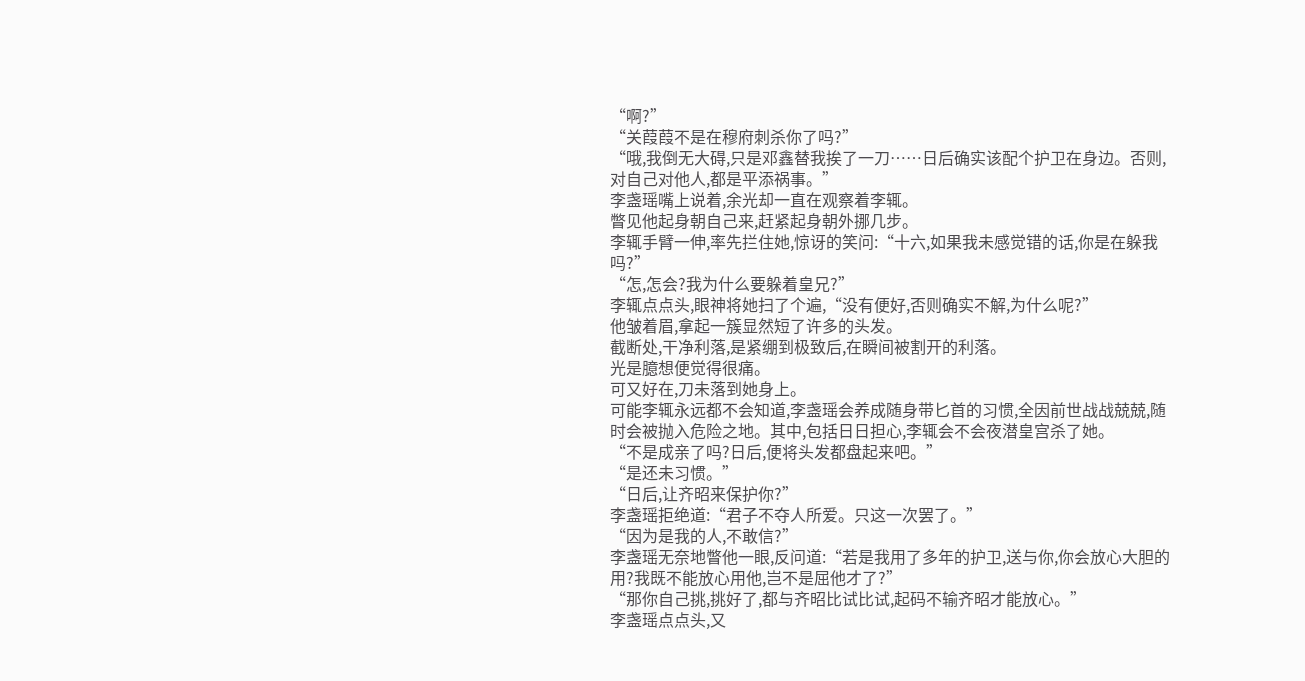“啊?”
“关葭葭不是在穆府刺杀你了吗?”
“哦,我倒无大碍,只是邓鑫替我挨了一刀……日后确实该配个护卫在身边。否则,对自己对他人,都是平添祸事。”
李盏瑶嘴上说着,余光却一直在观察着李辄。
瞥见他起身朝自己来,赶紧起身朝外挪几步。
李辄手臂一伸,率先拦住她,惊讶的笑问:“十六,如果我未感觉错的话,你是在躲我吗?”
“怎,怎会?我为什么要躲着皇兄?”
李辄点点头,眼神将她扫了个遍,“没有便好,否则确实不解,为什么呢?”
他皱着眉,拿起一簇显然短了许多的头发。
截断处,干净利落,是紧绷到极致后,在瞬间被割开的利落。
光是臆想便觉得很痛。
可又好在,刀未落到她身上。
可能李辄永远都不会知道,李盏瑶会养成随身带匕首的习惯,全因前世战战兢兢,随时会被抛入危险之地。其中,包括日日担心,李辄会不会夜潜皇宫杀了她。
“不是成亲了吗?日后,便将头发都盘起来吧。”
“是还未习惯。”
“日后,让齐昭来保护你?”
李盏瑶拒绝道:“君子不夺人所爱。只这一次罢了。”
“因为是我的人,不敢信?”
李盏瑶无奈地瞥他一眼,反问道:“若是我用了多年的护卫,送与你,你会放心大胆的用?我既不能放心用他,岂不是屈他才了?”
“那你自己挑,挑好了,都与齐昭比试比试,起码不输齐昭才能放心。”
李盏瑶点点头,又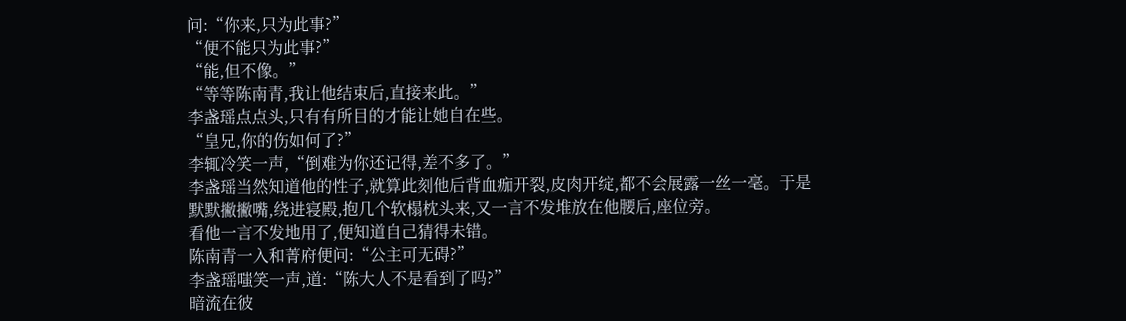问:“你来,只为此事?”
“便不能只为此事?”
“能,但不像。”
“等等陈南青,我让他结束后,直接来此。”
李盏瑶点点头,只有有所目的才能让她自在些。
“皇兄,你的伤如何了?”
李辄冷笑一声,“倒难为你还记得,差不多了。”
李盏瑶当然知道他的性子,就算此刻他后背血痂开裂,皮肉开绽,都不会展露一丝一毫。于是默默撇撇嘴,绕进寝殿,抱几个软榻枕头来,又一言不发堆放在他腰后,座位旁。
看他一言不发地用了,便知道自己猜得未错。
陈南青一入和菁府便问:“公主可无碍?”
李盏瑶嗤笑一声,道:“陈大人不是看到了吗?”
暗流在彼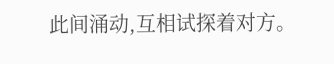此间涌动,互相试探着对方。